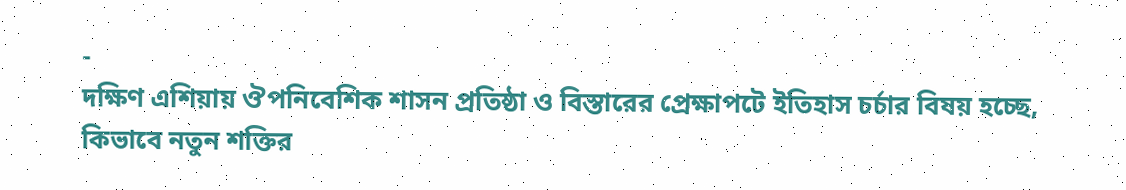-
দক্ষিণ এশিয়ায় ঔপনিবেশিক শাসন প্রতিষ্ঠা ও বিস্তারের প্রেক্ষাপটে ইতিহাস চর্চার বিষয় হচ্ছে, কিভাবে নতুন শক্তির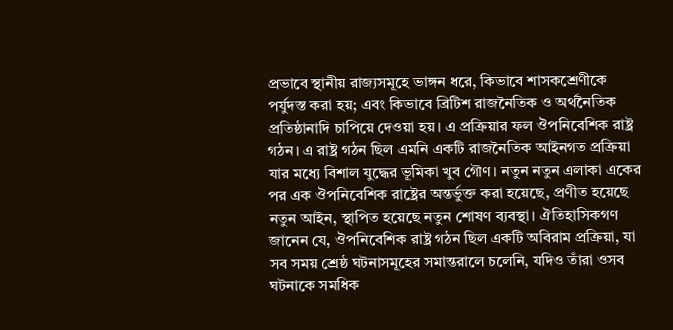প্রভাবে স্থানীয় রাজ্যসমূহে ভাঙ্গন ধরে, কিভাবে শাসকশ্রেণীকে পর্যুদস্ত করা হয়; এবং কিভাবে ব্রিটিশ রাজনৈতিক ও অর্থনৈতিক প্রতিষ্ঠানাদি চাপিয়ে দেওয়া হয়। এ প্রক্রিয়ার ফল ঔপনিবেশিক রাষ্ট্র গঠন। এ রাষ্ট্র গঠন ছিল এমনি একটি রাজনৈতিক আইনগত প্রক্রিয়া যার মধ্যে বিশাল যুদ্ধের ভূমিকা খুব গৌণ। নতুন নতুন এলাকা একের পর এক ঔপনিবেশিক রাষ্ট্রের অন্তর্ভুক্ত করা হয়েছে, প্রণীত হয়েছে নতুন আইন, স্থাপিত হয়েছে নতুন শোষণ ব্যবস্থা। ঐতিহাসিকগণ জানেন যে, ঔপনিবেশিক রাষ্ট্র গঠন ছিল একটি অবিরাম প্রক্রিয়া, যা সব সময় শ্রেষ্ঠ ঘটনাসমূহের সমান্তরালে চলেনি, যদিও তাঁরা ওসব ঘটনাকে সমধিক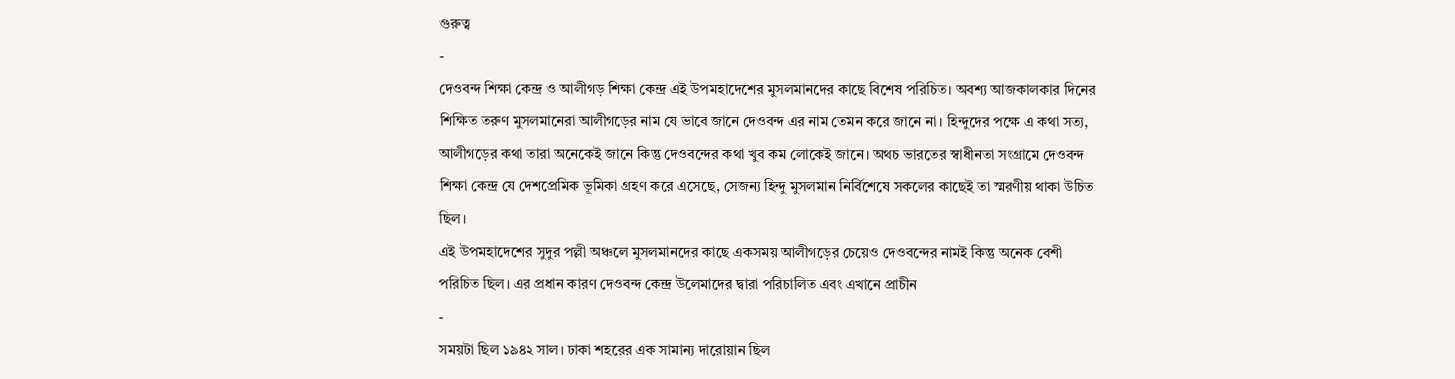গুরুত্ব
-
দেওবন্দ শিক্ষা কেন্দ্র ও আলীগড় শিক্ষা কেন্দ্র এই উপমহাদেশের মুসলমানদের কাছে বিশেষ পরিচিত। অবশ্য আজকালকার দিনের শিক্ষিত তরুণ মুসলমানেরা আলীগড়ের নাম যে ভাবে জানে দেওবন্দ এর নাম তেমন করে জানে না। হিন্দুদের পক্ষে এ কথা সত্য, আলীগড়ের কথা তারা অনেকেই জানে কিন্তু দেওবন্দের কথা খুব কম লোকেই জানে। অথচ ভারতের স্বাধীনতা সংগ্রামে দেওবন্দ শিক্ষা কেন্দ্র যে দেশপ্রেমিক ভূমিকা গ্রহণ করে এসেছে, সেজন্য হিন্দু মুসলমান নির্বিশেষে সকলের কাছেই তা স্মরণীয় থাকা উচিত ছিল।
এই উপমহাদেশের সুদুর পল্লী অঞ্চলে মুসলমানদের কাছে একসময় আলীগড়ের চেয়েও দেওবন্দের নামই কিন্তু অনেক বেশী পরিচিত ছিল। এর প্রধান কারণ দেওবন্দ কেন্দ্র উলেমাদের দ্বারা পরিচালিত এবং এখানে প্রাচীন
-
সময়টা ছিল ১৯৪২ সাল। ঢাকা শহরের এক সামান্য দারোয়ান ছিল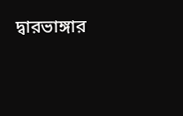দ্বারভাঙ্গার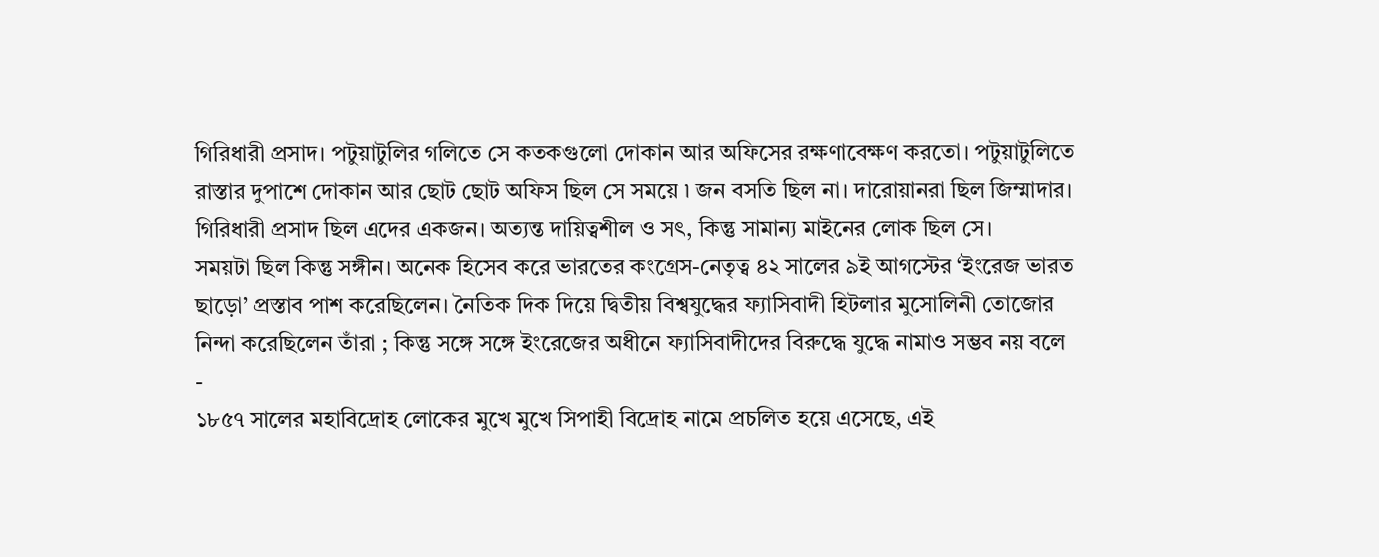গিরিধারী প্রসাদ। পটুয়াটুলির গলিতে সে কতকগুলো দোকান আর অফিসের রক্ষণাবেক্ষণ করতো। পটুয়াটুলিতে রাস্তার দুপাশে দোকান আর ছোট ছোট অফিস ছিল সে সময়ে ৷ জন বসতি ছিল না। দারোয়ানরা ছিল জিম্মাদার। গিরিধারী প্রসাদ ছিল এদের একজন। অত্যন্ত দায়িত্বশীল ও সৎ, কিন্তু সামান্য মাইনের লোক ছিল সে।
সময়টা ছিল কিন্তু সঙ্গীন। অনেক হিসেব করে ভারতের কংগ্রেস-নেতৃত্ব ৪২ সালের ৯ই আগস্টের ‘ইংরেজ ভারত ছাড়ো’ প্রস্তাব পাশ করেছিলেন। নৈতিক দিক দিয়ে দ্বিতীয় বিশ্বযুদ্ধের ফ্যাসিবাদী হিটলার মুসোলিনী তোজোর নিন্দা করেছিলেন তাঁরা ; কিন্তু সঙ্গে সঙ্গে ইংরেজের অধীনে ফ্যাসিবাদীদের বিরুদ্ধে যুদ্ধে নামাও সম্ভব নয় বলে
-
১৮৫৭ সালের মহাবিদ্রোহ লোকের মুখে মুখে সিপাহী বিদ্রোহ নামে প্রচলিত হয়ে এসেছে, এই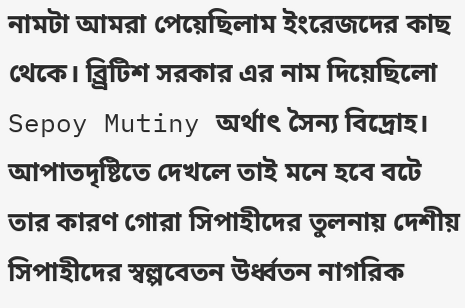নামটা আমরা পেয়েছিলাম ইংরেজদের কাছ থেকে। ব্র্রিটিশ সরকার এর নাম দিয়েছিলো Sepoy Mutiny অর্থাৎ সৈন্য বিদ্রোহ। আপাতদৃষ্টিতে দেখলে তাই মনে হবে বটে তার কারণ গোরা সিপাহীদের তুলনায় দেশীয় সিপাহীদের স্বল্পবেতন উর্ধ্বতন নাগরিক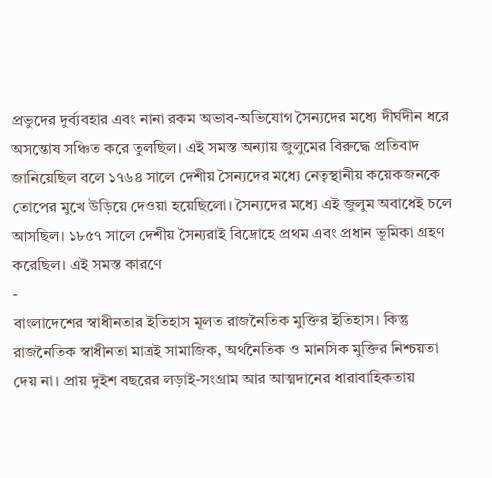প্রভুদের দুর্ব্যবহার এবং নানা রকম অভাব-অভিযোগ সৈন্যদের মধ্যে দীর্ঘদীন ধরে অসন্তোষ সঞ্চিত করে তুলছিল। এই সমস্ত অন্যায় জুলুমের বিরুদ্ধে প্রতিবাদ জানিয়েছিল বলে ১৭৬৪ সালে দেশীয় সৈন্যদের মধ্যে নেতৃস্থানীয় কয়েকজনকে তোপের মুখে উড়িয়ে দেওয়া হয়েছিলো। সৈন্যদের মধ্যে এই জুলুম অবাধেই চলে আসছিল। ১৮৫৭ সালে দেশীয় সৈন্যরাই বিদ্রোহে প্রথম এবং প্রধান ভূমিকা গ্রহণ করেছিল। এই সমস্ত কারণে
-
বাংলাদেশের স্বাধীনতার ইতিহাস মূলত রাজনৈতিক মুক্তির ইতিহাস। কিন্তু রাজনৈতিক স্বাধীনতা মাত্রই সামাজিক, অর্থনৈতিক ও মানসিক মুক্তির নিশ্চয়তা দেয় না। প্রায় দুইশ বছরের লড়াই-সংগ্রাম আর আত্মদানের ধারাবাহিকতায়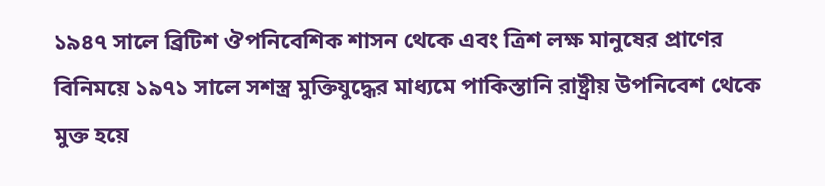১৯৪৭ সালে ব্রিটিশ ঔপনিবেশিক শাসন থেকে এবং ত্রিশ লক্ষ মানুষের প্রাণের বিনিময়ে ১৯৭১ সালে সশস্ত্র মুক্তিযুদ্ধের মাধ্যমে পাকিস্তানি রাষ্ট্রীয় উপনিবেশ থেকে মুক্ত হয়ে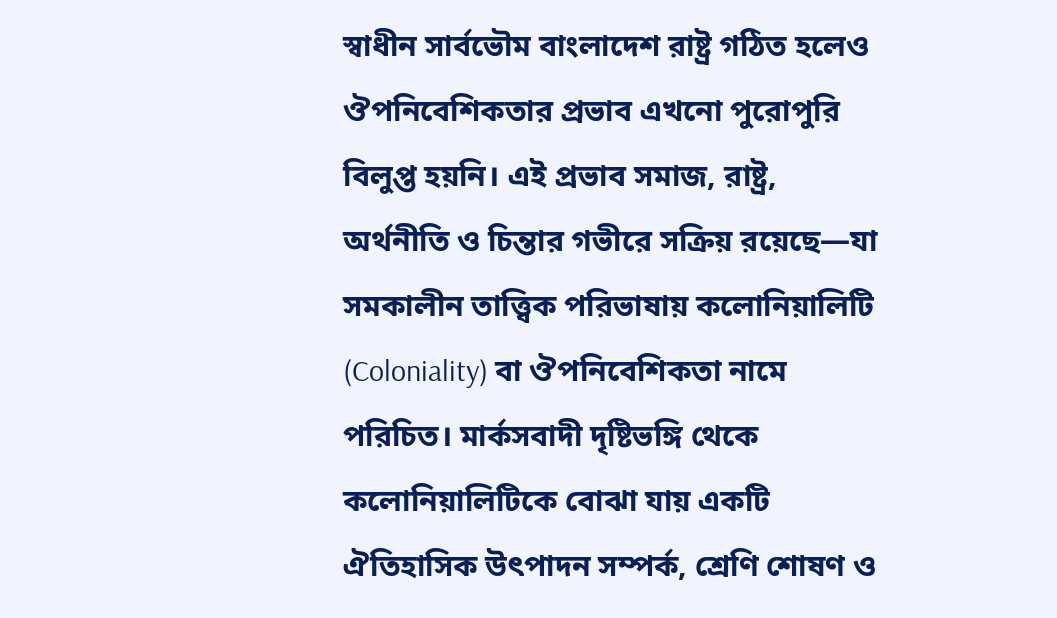স্বাধীন সার্বভৌম বাংলাদেশ রাষ্ট্র গঠিত হলেও ঔপনিবেশিকতার প্রভাব এখনো পুরোপুরি বিলুপ্ত হয়নি। এই প্রভাব সমাজ, রাষ্ট্র, অর্থনীতি ও চিন্তার গভীরে সক্রিয় রয়েছে—যা সমকালীন তাত্ত্বিক পরিভাষায় কলোনিয়ালিটি (Coloniality) বা ঔপনিবেশিকতা নামে পরিচিত। মার্কসবাদী দৃষ্টিভঙ্গি থেকে কলোনিয়ালিটিকে বোঝা যায় একটি ঐতিহাসিক উৎপাদন সম্পর্ক, শ্রেণি শোষণ ও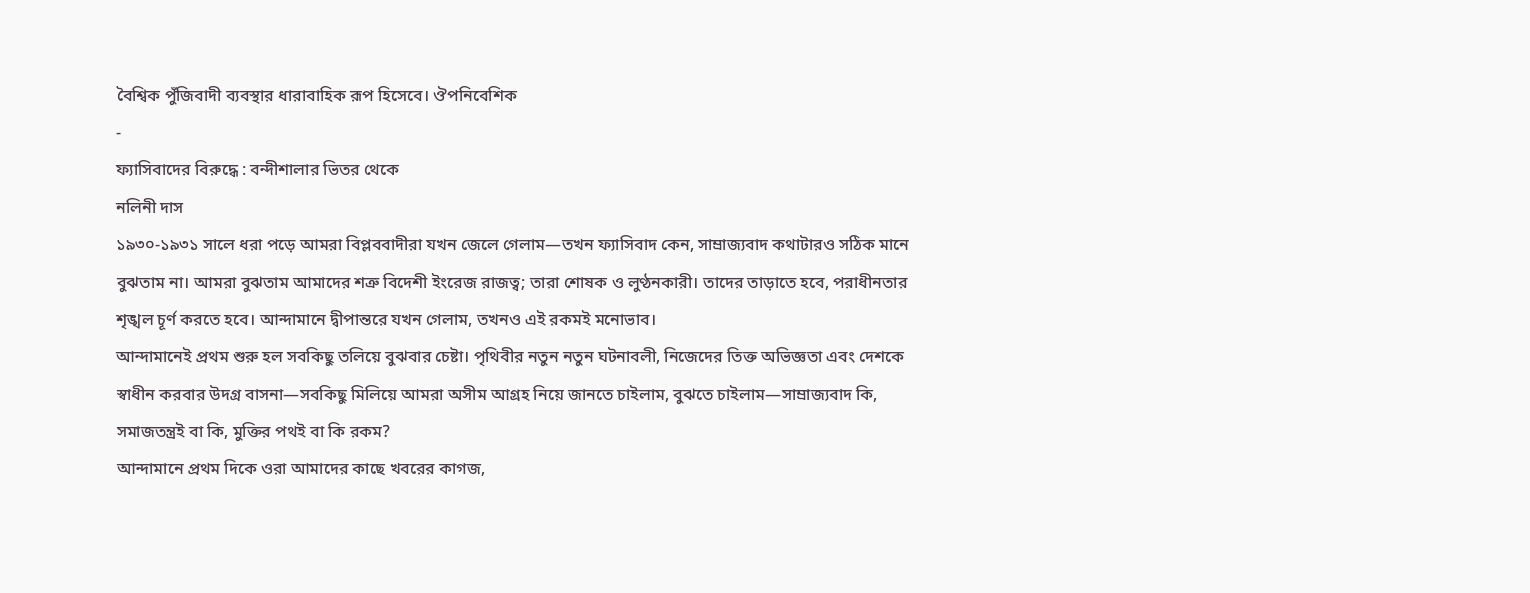বৈশ্বিক পুঁজিবাদী ব্যবস্থার ধারাবাহিক রূপ হিসেবে। ঔপনিবেশিক
-
ফ্যাসিবাদের বিরুদ্ধে : বন্দীশালার ভিতর থেকে
নলিনী দাস
১৯৩০-১৯৩১ সালে ধরা পড়ে আমরা বিপ্লববাদীরা যখন জেলে গেলাম—তখন ফ্যাসিবাদ কেন, সাম্রাজ্যবাদ কথাটারও সঠিক মানে বুঝতাম না। আমরা বুঝতাম আমাদের শত্রু বিদেশী ইংরেজ রাজত্ব; তারা শোষক ও লুণ্ঠনকারী। তাদের তাড়াতে হবে, পরাধীনতার শৃঙ্খল চূর্ণ করতে হবে। আন্দামানে দ্বীপান্তরে যখন গেলাম, তখনও এই রকমই মনোভাব।
আন্দামানেই প্রথম শুরু হল সবকিছু তলিয়ে বুঝবার চেষ্টা। পৃথিবীর নতুন নতুন ঘটনাবলী, নিজেদের তিক্ত অভিজ্ঞতা এবং দেশকে স্বাধীন করবার উদগ্র বাসনা—সবকিছু মিলিয়ে আমরা অসীম আগ্রহ নিয়ে জানতে চাইলাম, বুঝতে চাইলাম—সাম্রাজ্যবাদ কি, সমাজতন্ত্রই বা কি, মুক্তির পথই বা কি রকম?
আন্দামানে প্রথম দিকে ওরা আমাদের কাছে খবরের কাগজ,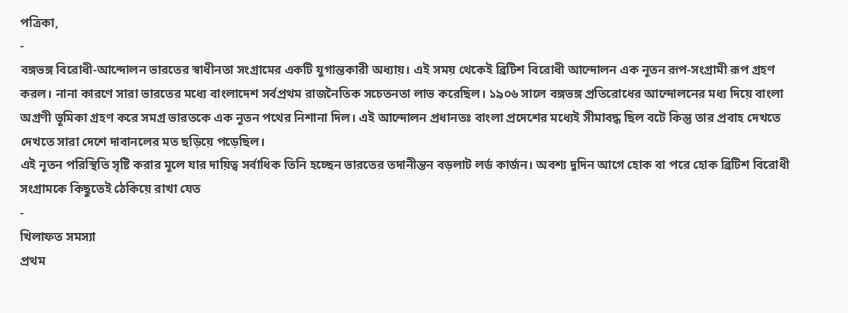পত্রিকা,
-
বঙ্গভঙ্গ বিরোধী-আন্দোলন ভারতের স্বাধীনতা সংগ্রামের একটি যুগান্তকারী অধ্যায়। এই সময় থেকেই ব্রিটিশ বিরোধী আন্দোলন এক নূতন রূপ-সংগ্রামী রূপ গ্রহণ করল। নানা কারণে সারা ভারতের মধ্যে বাংলাদেশ সর্বপ্রথম রাজনৈতিক সচেতনতা লাভ করেছিল। ১৯০৬ সালে বঙ্গভঙ্গ প্রতিরোধের আন্দোলনের মধ্য দিয়ে বাংলা অগ্রণী ভূমিকা গ্রহণ করে সমগ্র ভারতকে এক নূতন পথের নিশানা দিল। এই আন্দোলন প্রধানতঃ বাংলা প্রদেশের মধ্যেই সীমাবদ্ধ ছিল বটে কিন্তু তার প্রবাহ দেখতে দেখতে সারা দেশে দাবানলের মত ছড়িয়ে পড়েছিল।
এই নূতন পরিস্থিতি সৃষ্টি করার মূলে যার দায়িত্ব সর্বাধিক তিনি হচ্ছেন ভারতের তদানীন্তন বড়লাট লর্ড কার্জন। অবশ্য দুদিন আগে হোক বা পরে হোক ব্রিটিশ বিরোধী সংগ্রামকে কিছুতেই ঠেকিয়ে রাখা যেত
-
খিলাফত সমস্যা
প্রথম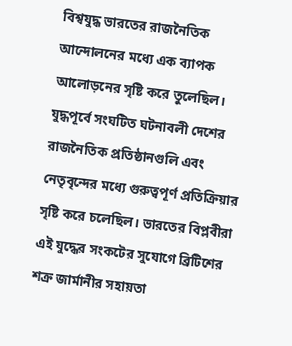বিশ্বযুদ্ধ ভারতের রাজনৈতিক আন্দোলনের মধ্যে এক ব্যাপক আলোড়নের সৃষ্টি করে তুলেছিল। যুদ্ধপূর্বে সংঘটিত ঘটনাবলী দেশের রাজনৈতিক প্রতিষ্ঠানগুলি এবং নেতৃবৃন্দের মধ্যে গুরুত্বপূর্ণ প্রতিক্রিয়ার সৃষ্টি করে চলেছিল। ভারতের বিপ্লবীরা এই যুদ্ধের সংকটের সুযোগে ব্রিটিশের শক্র জার্মানীর সহায়তা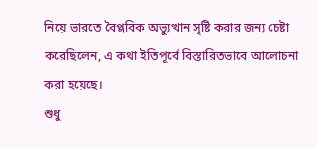নিয়ে ভারতে বৈপ্লবিক অভ্যুত্থান সৃষ্টি করার জন্য চেষ্টা করেছিলেন, এ কথা ইতিপূর্বে বিস্তারিতভাবে আলোচনা করা হয়েছে।
শুধু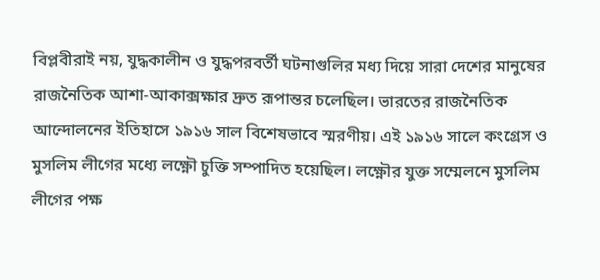বিপ্লবীরাই নয়, যুদ্ধকালীন ও যুদ্ধপরবর্তী ঘটনাগুলির মধ্য দিয়ে সারা দেশের মানুষের রাজনৈতিক আশা-আকাক্সক্ষার দ্রুত রূপান্তর চলেছিল। ভারতের রাজনৈতিক আন্দোলনের ইতিহাসে ১৯১৬ সাল বিশেষভাবে স্মরণীয়। এই ১৯১৬ সালে কংগ্রেস ও মুসলিম লীগের মধ্যে লক্ষ্ণৌ চুক্তি সম্পাদিত হয়েছিল। লক্ষ্ণৌর যুক্ত সম্মেলনে মুসলিম লীগের পক্ষ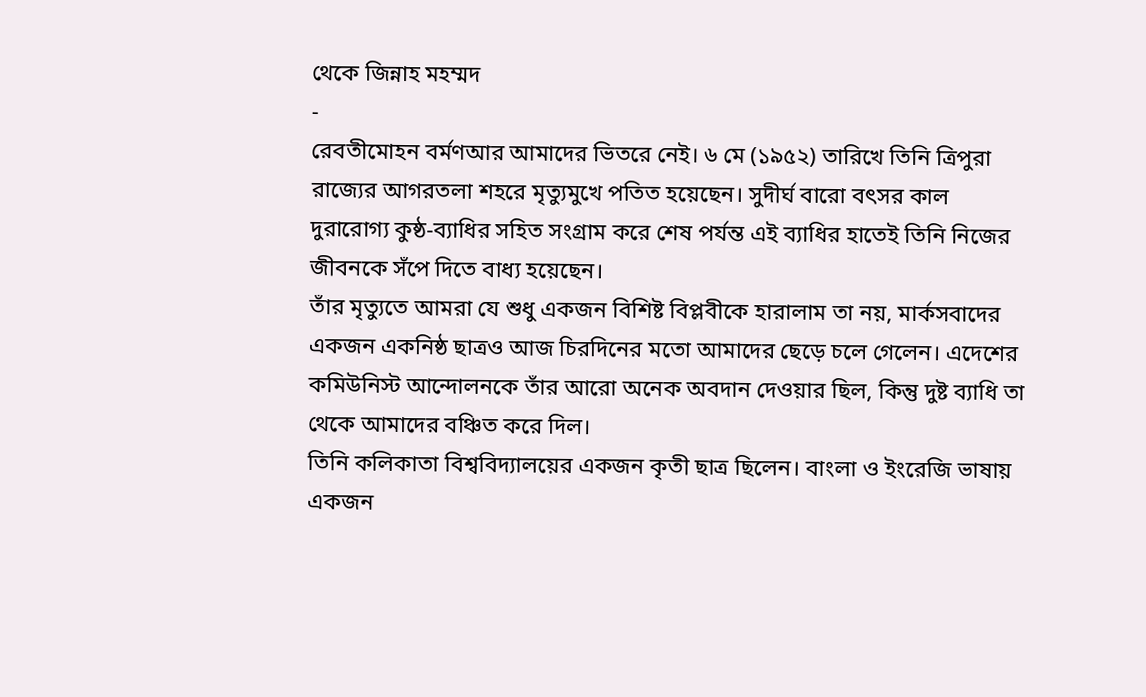থেকে জিন্নাহ মহম্মদ
-
রেবতীমোহন বর্মণআর আমাদের ভিতরে নেই। ৬ মে (১৯৫২) তারিখে তিনি ত্রিপুরা রাজ্যের আগরতলা শহরে মৃত্যুমুখে পতিত হয়েছেন। সুদীর্ঘ বারো বৎসর কাল দুরারোগ্য কুষ্ঠ-ব্যাধির সহিত সংগ্রাম করে শেষ পর্যন্ত এই ব্যাধির হাতেই তিনি নিজের জীবনকে সঁপে দিতে বাধ্য হয়েছেন।
তাঁর মৃত্যুতে আমরা যে শুধু একজন বিশিষ্ট বিপ্লবীকে হারালাম তা নয়, মার্কসবাদের একজন একনিষ্ঠ ছাত্রও আজ চিরদিনের মতো আমাদের ছেড়ে চলে গেলেন। এদেশের কমিউনিস্ট আন্দোলনকে তাঁর আরো অনেক অবদান দেওয়ার ছিল, কিন্তু দুষ্ট ব্যাধি তা থেকে আমাদের বঞ্চিত করে দিল।
তিনি কলিকাতা বিশ্ববিদ্যালয়ের একজন কৃতী ছাত্র ছিলেন। বাংলা ও ইংরেজি ভাষায় একজন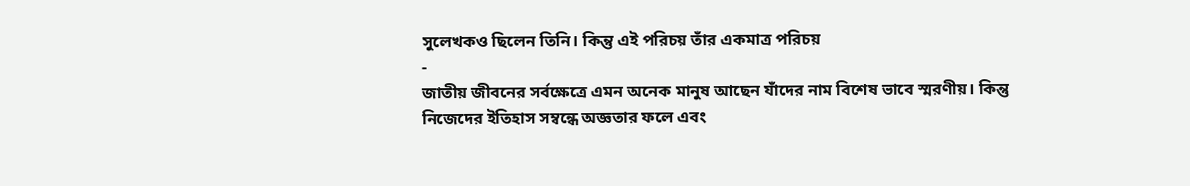সুলেখকও ছিলেন তিনি। কিন্তু এই পরিচয় তাঁর একমাত্র পরিচয়
-
জাতীয় জীবনের সর্বক্ষেত্রে এমন অনেক মানুষ আছেন যাঁদের নাম বিশেষ ভাবে স্মরণীয়। কিন্তু নিজেদের ইতিহাস সম্বন্ধে অজ্ঞতার ফলে এবং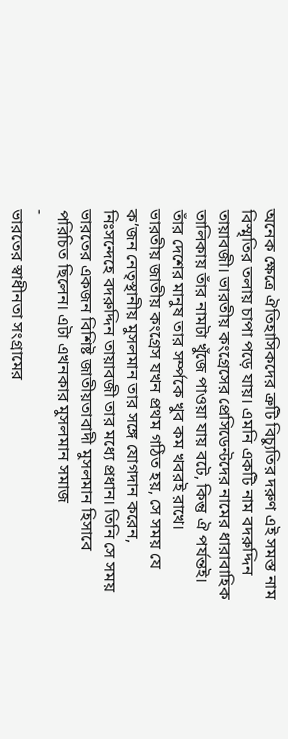অনেক ক্ষেত্রে ঐতিহাসিকদের ত্রুটি বিচ্যুতির দরুণ এই সমস্ত নাম বিস্মৃতির তলায় চাপা পড়ে যায়। এমনি একটি নাম বদরুদ্দিন তায়াবজী। ভারতীয় কংগ্রেসের প্রেসিডেন্টদের নামের ধারাবাহিক তালিকায় তাঁর নামটা খুঁজে পাওয়া যায় বটে, কিন্তু ঐ পর্যন্তই। তাঁর দেশের মানুষ তার সর্ম্পকে খুব কম খবরই রাখে।
ভারতীয় জাতীয় কংগ্রেস যখন প্রথম গঠিত হয়, সে সময় যে ক’জন নেতৃস্থানীয় মুসলমান তার সঙ্গে যোগদান করেন, নিঃসন্দেহে বদরুদ্দিন তায়াবজী তার মধ্যে প্রধান। তিনি সে সময় ভারতের একজন বিশিষ্ট জাতীয়তাবাদী মুসলমান হিসাবে পরিচিত ছিলেন। এটা এখনকার মুসলমান সমাজ
-
ভারতের স্বাধীনতা সংগ্রামের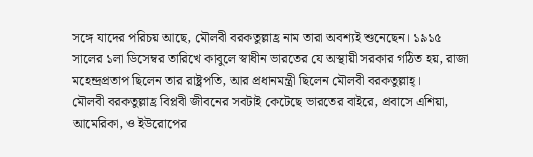সঙ্গে যাদের পরিচয় আছে, মৌলবী বরকতুল্লাহ্র নাম তারা অবশ্যই শুনেছেন। ১৯১৫ সালের ১লা ডিসেম্বর তারিখে কাবুলে স্বাধীন ভারতের যে অস্থায়ী সরকার গঠিত হয়, রাজা মহেন্দ্রপ্রতাপ ছিলেন তার রাষ্ট্রপতি, আর প্রধানমন্ত্রী ছিলেন মৌলবী বরকতুল্লাহ্।
মৌলবী বরকতুল্লাহ্র বিপ্লবী জীবনের সবটাই কেটেছে ভারতের বাইরে, প্রবাসে এশিয়া, আমেরিকা, ও ইউরোপের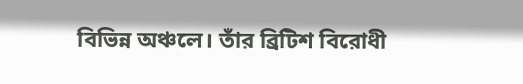বিভিন্ন অঞ্চলে। তাঁর ব্রিটিশ বিরোধী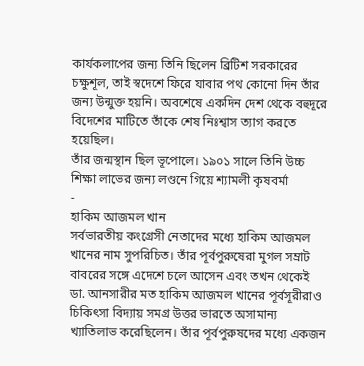কার্যকলাপের জন্য তিনি ছিলেন ব্রিটিশ সরকারের চক্ষুশূল, তাই স্বদেশে ফিরে যাবার পথ কোনো দিন তাঁর জন্য উন্মুক্ত হয়নি। অবশেষে একদিন দেশ থেকে বহুদূরে বিদেশের মাটিতে তাঁকে শেষ নিঃশ্বাস ত্যাগ করতে হয়েছিল।
তাঁর জন্মস্থান ছিল ভূপোলে। ১৯০১ সালে তিনি উচ্চ শিক্ষা লাভের জন্য লণ্ডনে গিয়ে শ্যামলী কৃষবর্মা
-
হাকিম আজমল খান
সর্বভারতীয় কংগ্রেসী নেতাদের মধ্যে হাকিম আজমল খানের নাম সুপরিচিত। তাঁর পূর্বপুরুষেরা মুগল সম্রাট বাবরের সঙ্গে এদেশে চলে আসেন এবং তখন থেকেই ডা. আনসারীর মত হাকিম আজমল খানের পূর্বসূরীরাও চিকিৎসা বিদ্যায় সমগ্র উত্তর ভারতে অসামান্য খ্যাতিলাভ করেছিলেন। তাঁর পূর্বপুরুষদের মধ্যে একজন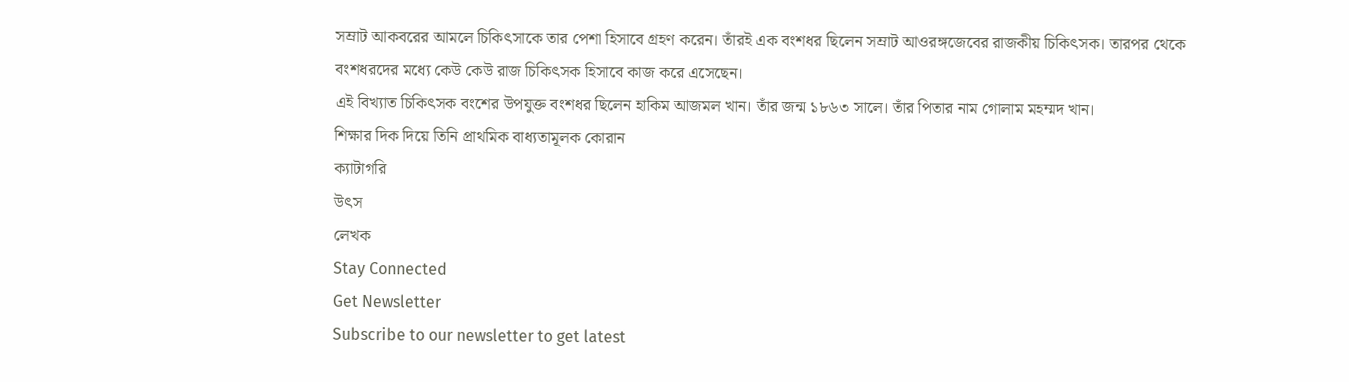সম্রাট আকবরের আমলে চিকিৎসাকে তার পেশা হিসাবে গ্রহণ করেন। তাঁরই এক বংশধর ছিলেন সম্রাট আওরঙ্গজেবের রাজকীয় চিকিৎসক। তারপর থেকে বংশধরদের মধ্যে কেউ কেউ রাজ চিকিৎসক হিসাবে কাজ করে এসেছেন।
এই বিখ্যাত চিকিৎসক বংশের উপযুক্ত বংশধর ছিলেন হাকিম আজমল খান। তাঁর জন্ম ১৮৬৩ সালে। তাঁর পিতার নাম গোলাম মহম্মদ খান।
শিক্ষার দিক দিয়ে তিনি প্রাথমিক বাধ্যতামূলক কোরান
ক্যাটাগরি
উৎস
লেখক
Stay Connected
Get Newsletter
Subscribe to our newsletter to get latest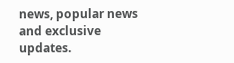news, popular news and exclusive updates.